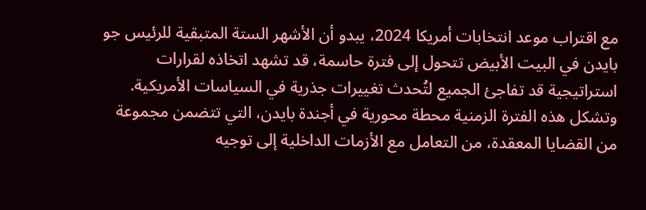مع اقتراب موعد انتخابات أمريكا 2024، يبدو أن الأشهر الستة المتبقية للرئيس جو بايدن في البيت الأبيض تتحول إلى فترة حاسمة، قد تشهد اتخاذه لقرارات استراتيجية قد تفاجئ الجميع لتُحدث تغييرات جذرية في السياسات الأمريكية.
وتشكل هذه الفترة الزمنية محطة محورية في أجندة بايدن، التي تتضمن مجموعة من القضايا المعقدة، من التعامل مع الأزمات الداخلية إلى توجيه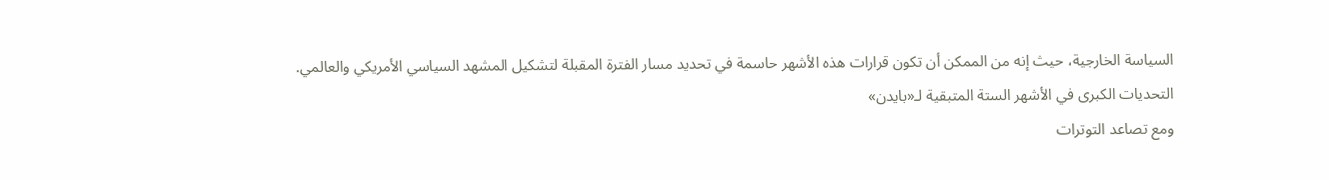السياسة الخارجية، حيث إنه من الممكن أن تكون قرارات هذه الأشهر حاسمة في تحديد مسار الفترة المقبلة لتشكيل المشهد السياسي الأمريكي والعالمي.
التحديات الكبرى في الأشهر الستة المتبقية لـ«بايدن»
ومع تصاعد التوترات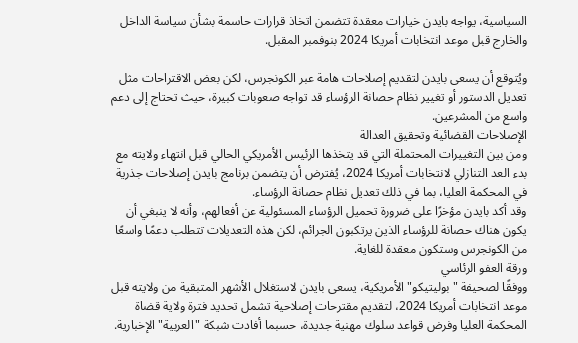السياسية، يواجه بايدن خيارات معقدة تتضمن اتخاذ قرارات حاسمة بشأن سياسة الداخل والخارج قبل موعد انتخابات أمريكا 2024 بنوفمبر المقبل.

ويُتوقع أن يسعى بايدن لتقديم إصلاحات هامة عبر الكونجرس، لكن بعض الاقتراحات مثل تعديل الدستور أو تغيير نظام حصانة الرؤساء قد تواجه صعوبات كبيرة، حيث تحتاج إلى دعم واسع من المشرعين.
الإصلاحات القضائية وتحقيق العدالة
ومن بين التغييرات المحتملة التي قد يتخذها الرئيس الأمريكي الحالي قبل انتهاء ولايته مع بدء العد التنازلي لانتخابات أمريكا 2024، يُفترض أن يتضمن برنامج بايدن إصلاحات جذرية في المحكمة العليا، بما في ذلك تعديل نظام حصانة الرؤساء.
وقد أكد بايدن مؤخرًا على ضرورة تحميل الرؤساء المسئولية عن أفعالهم، وأنه لا ينبغي أن يكون هناك حصانة للرؤساء الذين يرتكبون الجرائم، لكن هذه التعديلات تتطلب دعمًا واسعًا من الكونجرس وستكون معقدة للغاية.
ورقة العفو الرئاسي
ووفقًا لصحيفة "بوليتيكو" الأمريكية، يسعى بايدن لاستغلال الأشهر المتبقية من ولايته قبل موعد انتخابات أمريكا 2024، لتقديم مقترحات إصلاحية تشمل تحديد فترة ولاية قضاة المحكمة العليا وفرض قواعد سلوك مهنية جديدة، حسبما أفادت شبكة "العربية" الإخبارية.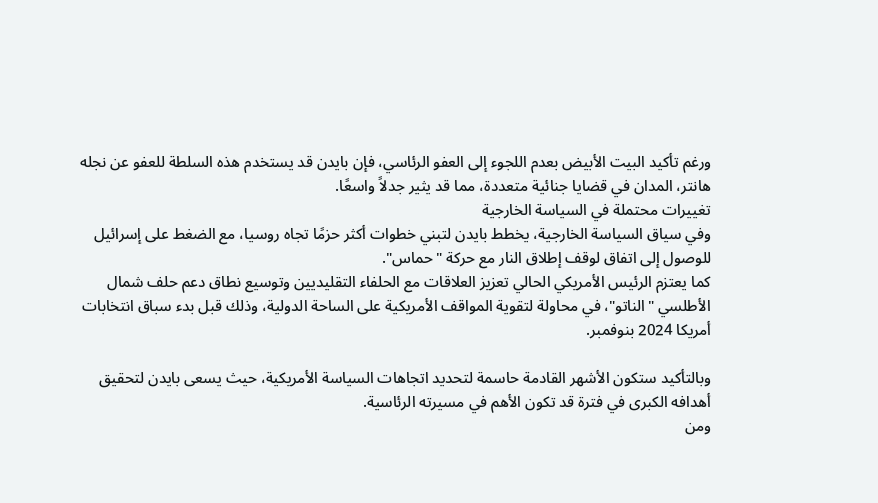ورغم تأكيد البيت الأبيض بعدم اللجوء إلى العفو الرئاسي، فإن بايدن قد يستخدم هذه السلطة للعفو عن نجله هانتر، المدان في قضايا جنائية متعددة، مما قد يثير جدلاً واسعًا.
تغييرات محتملة في السياسة الخارجية
وفي سياق السياسة الخارجية، يخطط بايدن لتبني خطوات أكثر حزمًا تجاه روسيا، مع الضغط على إسرائيل للوصول إلى اتفاق لوقف إطلاق النار مع حركة "حماس".
كما يعتزم الرئيس الأمريكي الحالي تعزيز العلاقات مع الحلفاء التقليديين وتوسيع نطاق دعم حلف شمال الأطلسي "الناتو"، في محاولة لتقوية المواقف الأمريكية على الساحة الدولية، وذلك قبل بدء سباق انتخابات أمريكا 2024 بنوفمبر.

وبالتأكيد ستكون الأشهر القادمة حاسمة لتحديد اتجاهات السياسة الأمريكية، حيث يسعى بايدن لتحقيق أهدافه الكبرى في فترة قد تكون الأهم في مسيرته الرئاسية.
ومن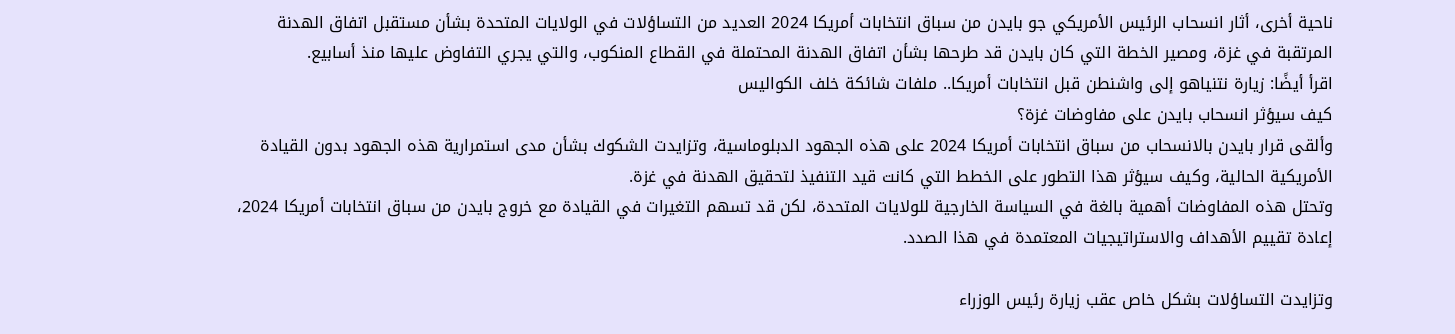ناحية أخرى، أثار انسحاب الرئيس الأمريكي جو بايدن من سباق انتخابات أمريكا 2024 العديد من التساؤلات في الولايات المتحدة بشأن مستقبل اتفاق الهدنة المرتقبة في غزة، ومصير الخطة التي كان بايدن قد طرحها بشأن اتفاق الهدنة المحتملة في القطاع المنكوب، والتي يجري التفاوض عليها منذ أسابيع.
اقرأ أيضًا: زيارة نتنياهو إلى واشنطن قبل انتخابات أمريكا.. ملفات شائكة خلف الكواليس
كيف سيؤثر انسحاب بايدن على مفاوضات غزة؟
وألقى قرار بايدن بالانسحاب من سباق انتخابات أمريكا 2024 على هذه الجهود الدبلوماسية، وتزايدت الشكوك بشأن مدى استمرارية هذه الجهود بدون القيادة الأمريكية الحالية، وكيف سيؤثر هذا التطور على الخطط التي كانت قيد التنفيذ لتحقيق الهدنة في غزة.
وتحتل هذه المفاوضات أهمية بالغة في السياسة الخارجية للولايات المتحدة، لكن قد تسهم التغيرات في القيادة مع خروج بايدن من سباق انتخابات أمريكا 2024، إعادة تقييم الأهداف والاستراتيجيات المعتمدة في هذا الصدد.

وتزايدت التساؤلات بشكل خاص عقب زيارة رئيس الوزراء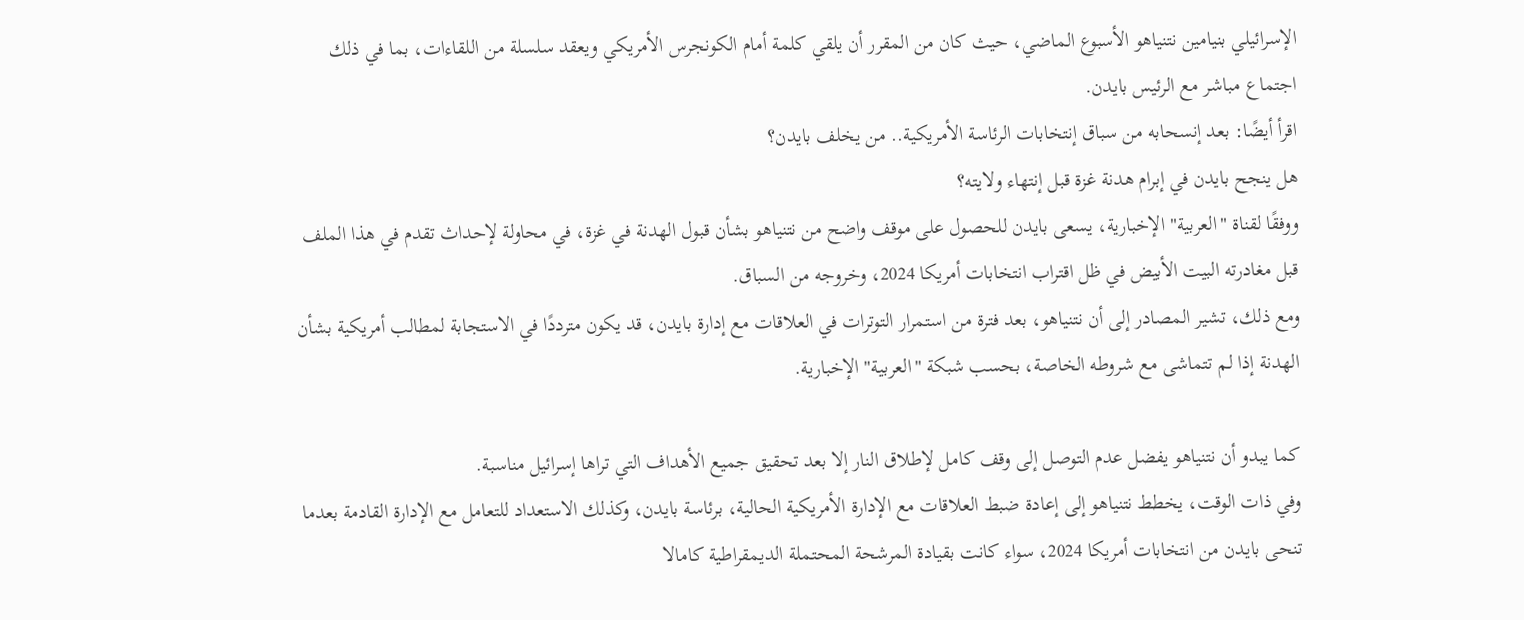الإسرائيلي بنيامين نتنياهو الأسبوع الماضي، حيث كان من المقرر أن يلقي كلمة أمام الكونجرس الأمريكي ويعقد سلسلة من اللقاءات، بما في ذلك اجتماع مباشر مع الرئيس بايدن.
اقرأ أيضًا: بعد إنسحابه من سباق إنتخابات الرئاسة الأمريكية.. من يخلف بايدن؟
هل ينجح بايدن في إبرام هدنة غزة قبل إنتهاء ولايته؟
ووفقًا لقناة "العربية" الإخبارية، يسعى بايدن للحصول على موقف واضح من نتنياهو بشأن قبول الهدنة في غزة، في محاولة لإحداث تقدم في هذا الملف قبل مغادرته البيت الأبيض في ظل اقتراب انتخابات أمريكا 2024، وخروجه من السباق.
ومع ذلك، تشير المصادر إلى أن نتنياهو، بعد فترة من استمرار التوترات في العلاقات مع إدارة بايدن، قد يكون مترددًا في الاستجابة لمطالب أمريكية بشأن الهدنة إذا لم تتماشى مع شروطه الخاصة، بحسب شبكة "العربية" الإخبارية.

كما يبدو أن نتنياهو يفضل عدم التوصل إلى وقف كامل لإطلاق النار إلا بعد تحقيق جميع الأهداف التي تراها إسرائيل مناسبة.
وفي ذات الوقت، يخطط نتنياهو إلى إعادة ضبط العلاقات مع الإدارة الأمريكية الحالية، برئاسة بايدن، وكذلك الاستعداد للتعامل مع الإدارة القادمة بعدما تنحى بايدن من انتخابات أمريكا 2024، سواء كانت بقيادة المرشحة المحتملة الديمقراطية كامالا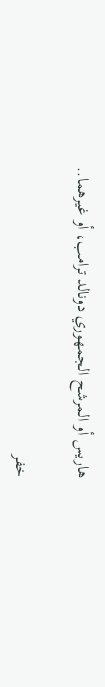هاريس أو المرشح الجمهوري دونالد ترامب، أو غيرهما..

خفر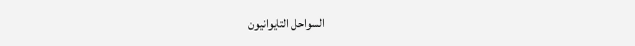السواحل التايوانيون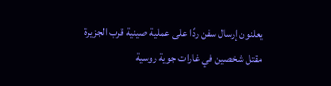يعلنون إرسال سفن ردًا على عملية صينية قرب الجزيرة
مقتل شخصين في غارات جوية روسية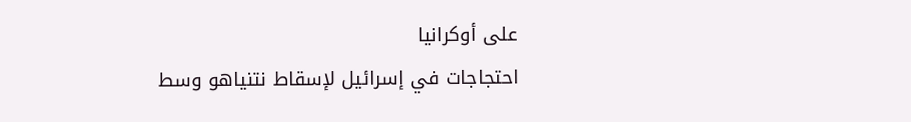على أوكرانيا
احتجاجات في إسرائيل لإسقاط نتنياهو وسط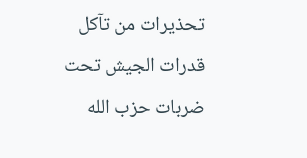تحذيرات من تآكل قدرات الجيش تحت ضربات حزب الله